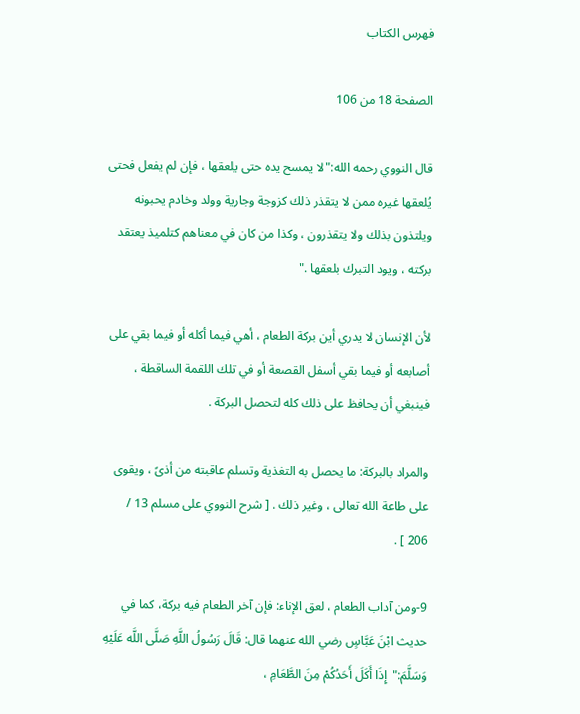فهرس الكتاب

الصفحة 18 من 106

قال النووي رحمه الله:"لا يمسح يده حتى يلعقها ، فإن لم يفعل فحتى يُلعقها غيره ممن لا يتقذر ذلك كزوجة وجارية وولد وخادم يحبونه ويلتذون بذلك ولا يتقذرون ، وكذا من كان في معناهم كتلميذ يعتقد بركته ، ويود التبرك بلعقها ."

لأن الإنسان لا يدري أين بركة الطعام ، أهي فيما أكله أو فيما بقي على أصابعه أو فيما بقي أسفل القصعة أو في تلك اللقمة الساقطة ، فينبغي أن يحافظ على ذلك كله لتحصل البركة .

والمراد بالبركة: ما يحصل به التغذية وتسلم عاقبته من أذىً ، ويقوى على طاعة الله تعالى ، وغير ذلك . [ شرح النووي على مسلم 13 / 206 ] .

9-ومن آداب الطعام ، لعق الإناء: فإن آخر الطعام فيه بركة، كما في حديث ابْنَ عَبَّاسٍ رضي الله عنهما قال: قَالَ رَسُولُ اللَّهِ صَلَّى اللَّه عَلَيْهِ وَسَلَّمَ:"إِذَا أَكَلَ أَحَدُكُمْ مِنَ الطَّعَامِ ،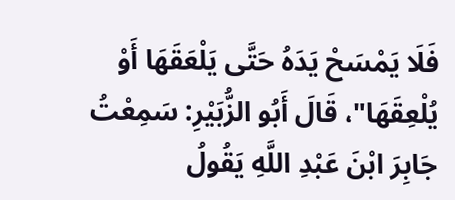فَلَا يَمْسَحْ يَدَهُ حَتَّى يَلْعَقَهَا أَوْ يُلْعِقَهَا"، قَالَ أَبُو الزُّبَيْرِ: سَمِعْتُ جَابِرَ ابْنَ عَبْدِ اللَّهِ يَقُولُ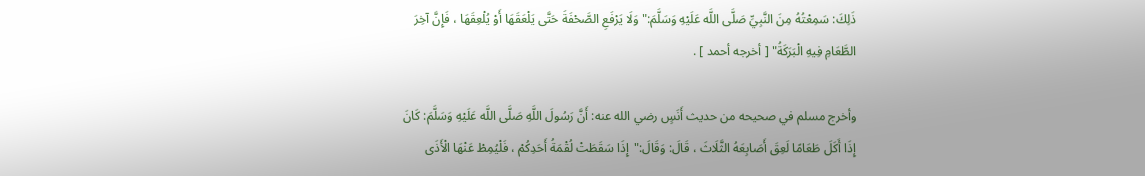ذَلِكَ: سَمِعْتُهُ مِنَ النَّبِيِّ صَلَّى اللَّه عَلَيْهِ وَسَلَّمَ:"وَلَا يَرْفَعِ الصَّحْفَةَ حَتَّى يَلْعَقَهَا أَوْ يُلْعِقَهَا ، فَإِنَّ آخِرَ الطَّعَامِ فِيهِ الْبَرَكَةُ" [ أخرجه أحمد ] .

وأخرج مسلم في صحيحه من حديث أَنَسٍ رضي الله عنه: أَنَّ رَسُولَ اللَّهِ صَلَّى اللَّه عَلَيْهِ وَسَلَّمَ: كَانَ إِذَا أَكَلَ طَعَامًا لَعِقَ أَصَابِعَهُ الثَّلَاثَ ، قَالَ: وَقَالَ:"إِذَا سَقَطَتْ لُقْمَةُ أَحَدِكُمْ ، فَلْيُمِطْ عَنْهَا الْأَذَى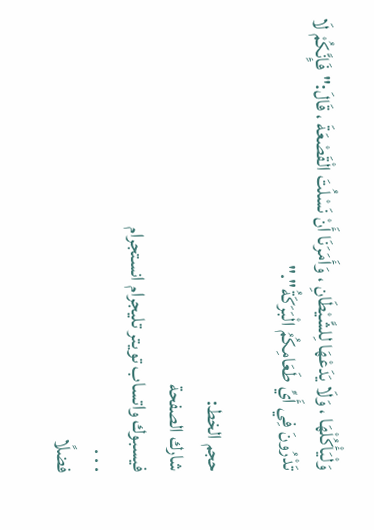وَلْيَأْكُلْهَا ، وَلَا يَدَعْهَا لِلشَّيْطَانِ ، وَأَمَرَنَا أَنْ نَسْلُتَ الْقَصْعَةَ ، قَالَ:"فَإِنَّكُمْ لَا تَدْرُونَ فِي أَيِّ طَعَامِكُمُ الْبَرَكَةُ"."

حجم الخط:
شارك الصفحة
فيسبوك واتساب تويتر تليجرام انستجرام
. . .
فضلًا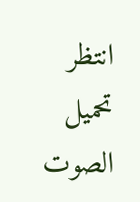انتظر تحميل الصوت